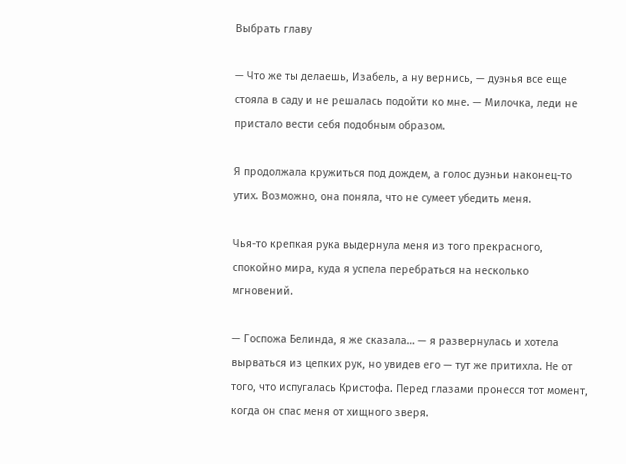Выбрать главу

— Что же ты делаешь, Изабель, а ну вернись, — дуэнья все еще стояла в саду и не решалась подойти ко мне. — Милочка, леди не пристало вести себя подобным образом.

Я продолжала кружиться под дождем, а голос дуэньи наконец-то утих. Возможно, она поняла, что не сумеет убедить меня.

Чья-то крепкая рука выдернула меня из того прекрасного, спокойно мира, куда я успела перебраться на несколько мгновений.

— Госпожа Белинда, я же сказала… — я развернулась и хотела вырваться из цепких рук, но увидев его — тут же притихла. Не от того, что испугалась Кристофа. Перед глазами пронесся тот момент, когда он спас меня от хищного зверя.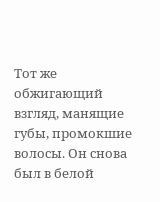Тот же обжигающий взгляд, манящие губы, промокшие волосы. Он снова был в белой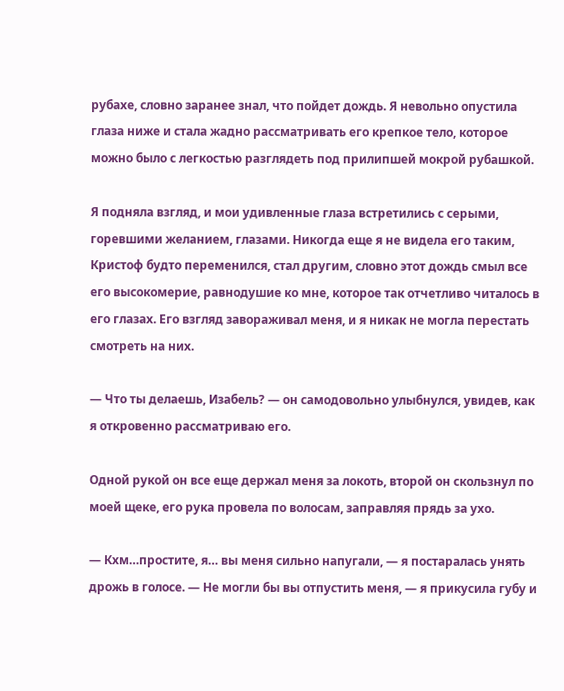рубахе, словно заранее знал, что пойдет дождь. Я невольно опустила глаза ниже и стала жадно рассматривать его крепкое тело, которое можно было с легкостью разглядеть под прилипшей мокрой рубашкой.

Я подняла взгляд, и мои удивленные глаза встретились с серыми, горевшими желанием, глазами. Никогда еще я не видела его таким, Кристоф будто переменился, стал другим, словно этот дождь смыл все его высокомерие, равнодушие ко мне, которое так отчетливо читалось в его глазах. Его взгляд завораживал меня, и я никак не могла перестать смотреть на них.

— Что ты делаешь, Изабель? — он самодовольно улыбнулся, увидев, как я откровенно рассматриваю его.

Одной рукой он все еще держал меня за локоть, второй он скользнул по моей щеке, его рука провела по волосам, заправляя прядь за ухо.

— Кхм…простите, я… вы меня сильно напугали, — я постаралась унять дрожь в голосе. — Не могли бы вы отпустить меня, — я прикусила губу и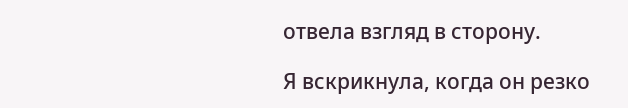отвела взгляд в сторону.

Я вскрикнула, когда он резко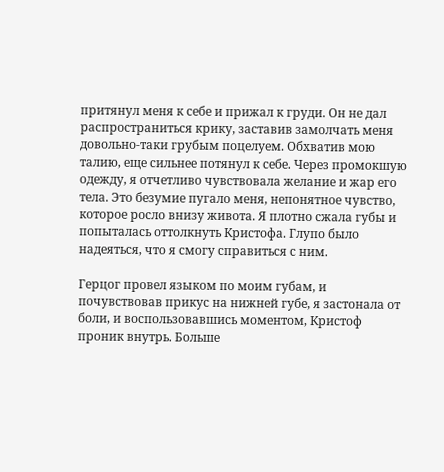притянул меня к себе и прижал к груди. Он не дал распространиться крику, заставив замолчать меня довольно-таки грубым поцелуем. Обхватив мою талию, еще сильнее потянул к себе. Через промокшую одежду, я отчетливо чувствовала желание и жар его тела. Это безумие пугало меня, непонятное чувство, которое росло внизу живота. Я плотно сжала губы и попыталась оттолкнуть Кристофа. Глупо было надеяться, что я смогу справиться с ним.

Герцог провел языком по моим губам, и почувствовав прикус на нижней губе, я застонала от боли, и воспользовавшись моментом, Кристоф проник внутрь. Больше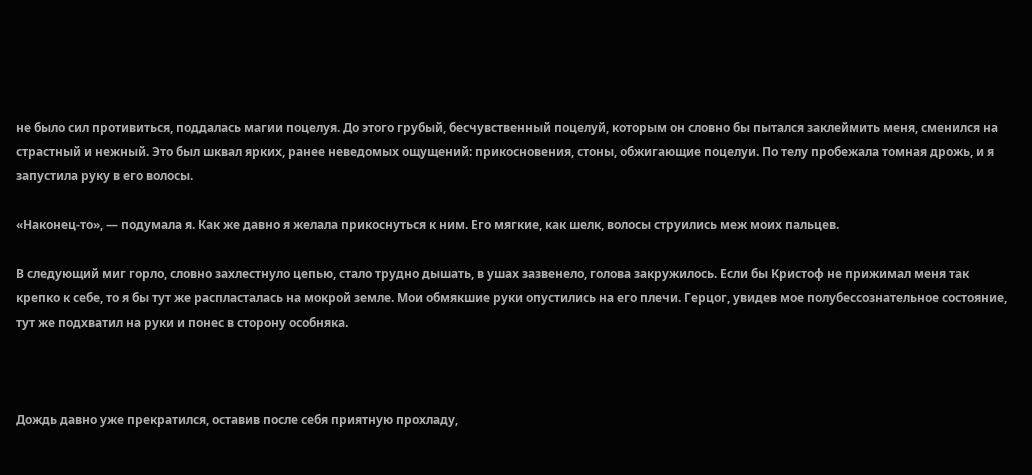не было сил противиться, поддалась магии поцелуя. До этого грубый, бесчувственный поцелуй, которым он словно бы пытался заклеймить меня, сменился на страстный и нежный. Это был шквал ярких, ранее неведомых ощущений: прикосновения, стоны, обжигающие поцелуи. По телу пробежала томная дрожь, и я запустила руку в его волосы.

«Наконец-то», — подумала я. Как же давно я желала прикоснуться к ним. Его мягкие, как шелк, волосы струились меж моих пальцев.

В следующий миг горло, словно захлестнуло цепью, стало трудно дышать, в ушах зазвенело, голова закружилось. Если бы Кристоф не прижимал меня так крепко к себе, то я бы тут же распласталась на мокрой земле. Мои обмякшие руки опустились на его плечи. Герцог, увидев мое полубессознательное состояние, тут же подхватил на руки и понес в сторону особняка.



Дождь давно уже прекратился, оставив после себя приятную прохладу,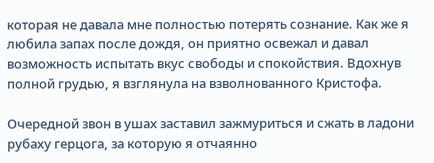которая не давала мне полностью потерять сознание. Как же я любила запах после дождя, он приятно освежал и давал возможность испытать вкус свободы и спокойствия. Вдохнув полной грудью, я взглянула на взволнованного Кристофа.

Очередной звон в ушах заставил зажмуриться и сжать в ладони рубаху герцога, за которую я отчаянно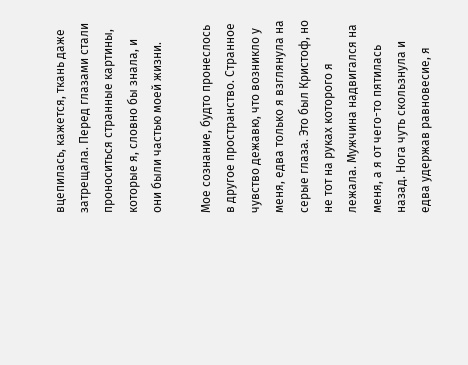вцепилась, кажется, ткань даже затрещала. Перед глазами стали проноситься странные картины, которые я, словно бы знала, и они были частью моей жизни.

Мое сознание, будто пронеслось в другое пространство. Странное чувство дежавю, что возникло у меня, едва только я взглянула на серые глаза. Это был Кристоф, но не тот на руках которого я лежала. Мужчина надвигался на меня, а я от чего-то пятилась назад. Нога чуть скользнула и едва удержав равновесие, я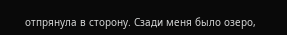отпрянула в сторону. Сзади меня было озеро,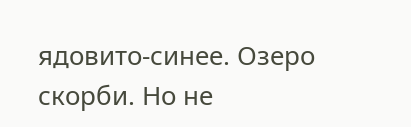ядовито-синее. Озеро скорби. Но не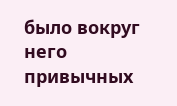было вокруг него привычных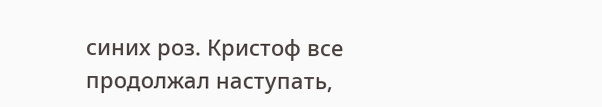синих роз. Кристоф все продолжал наступать,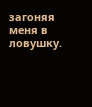загоняя меня в ловушку.